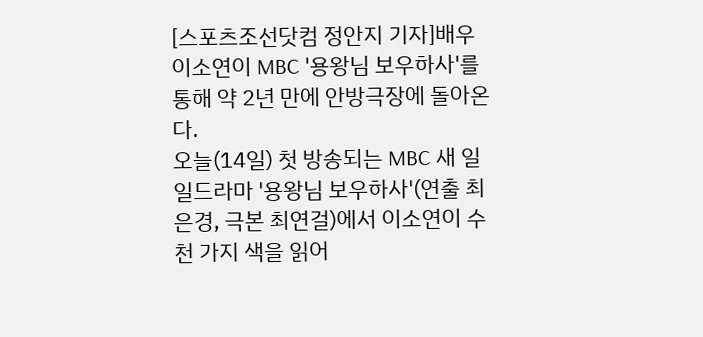[스포츠조선닷컴 정안지 기자]배우 이소연이 MBC '용왕님 보우하사'를 통해 약 2년 만에 안방극장에 돌아온다.
오늘(14일) 첫 방송되는 MBC 새 일일드라마 '용왕님 보우하사'(연출 최은경, 극본 최연걸)에서 이소연이 수천 가지 색을 읽어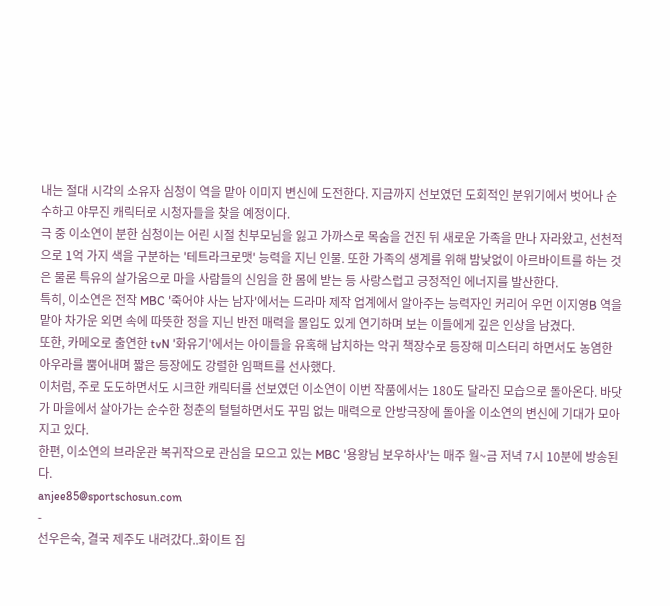내는 절대 시각의 소유자 심청이 역을 맡아 이미지 변신에 도전한다. 지금까지 선보였던 도회적인 분위기에서 벗어나 순수하고 야무진 캐릭터로 시청자들을 찾을 예정이다.
극 중 이소연이 분한 심청이는 어린 시절 친부모님을 잃고 가까스로 목숨을 건진 뒤 새로운 가족을 만나 자라왔고, 선천적으로 1억 가지 색을 구분하는 '테트라크로맷' 능력을 지닌 인물. 또한 가족의 생계를 위해 밤낮없이 아르바이트를 하는 것은 물론 특유의 살가움으로 마을 사람들의 신임을 한 몸에 받는 등 사랑스럽고 긍정적인 에너지를 발산한다.
특히, 이소연은 전작 MBC '죽어야 사는 남자'에서는 드라마 제작 업계에서 알아주는 능력자인 커리어 우먼 이지영B 역을 맡아 차가운 외면 속에 따뜻한 정을 지닌 반전 매력을 몰입도 있게 연기하며 보는 이들에게 깊은 인상을 남겼다.
또한, 카메오로 출연한 tvN '화유기'에서는 아이들을 유혹해 납치하는 악귀 책장수로 등장해 미스터리 하면서도 농염한 아우라를 뿜어내며 짧은 등장에도 강렬한 임팩트를 선사했다.
이처럼, 주로 도도하면서도 시크한 캐릭터를 선보였던 이소연이 이번 작품에서는 180도 달라진 모습으로 돌아온다. 바닷가 마을에서 살아가는 순수한 청춘의 털털하면서도 꾸밈 없는 매력으로 안방극장에 돌아올 이소연의 변신에 기대가 모아지고 있다.
한편, 이소연의 브라운관 복귀작으로 관심을 모으고 있는 MBC '용왕님 보우하사'는 매주 월~금 저녁 7시 10분에 방송된다.
anjee85@sportschosun.com
-
선우은숙, 결국 제주도 내려갔다..화이트 집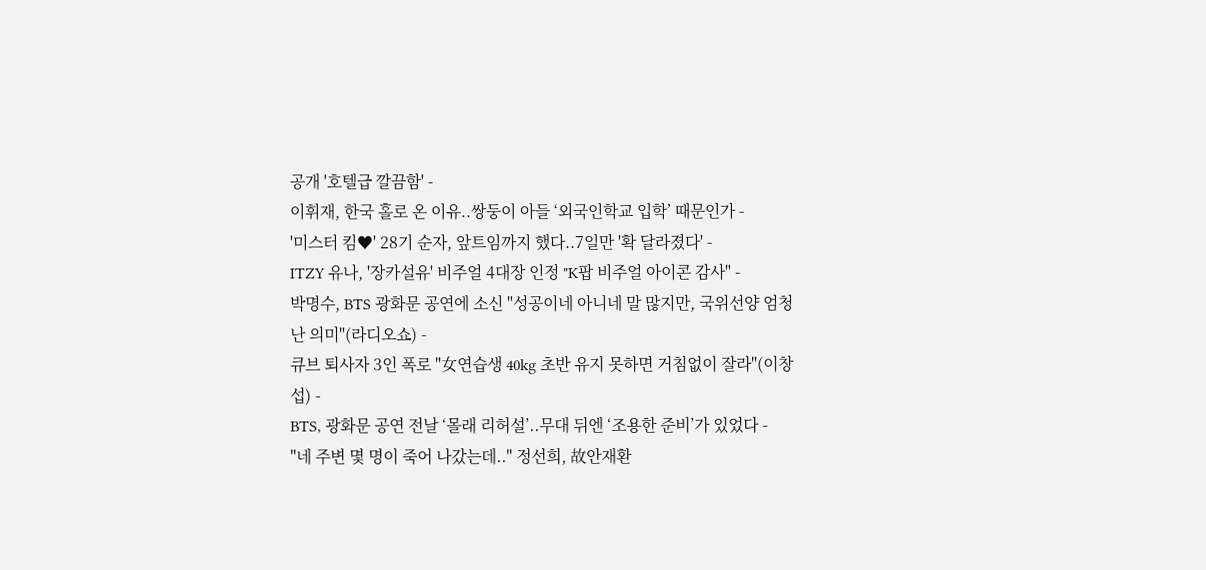공개 '호텔급 깔끔함' -
이휘재, 한국 홀로 온 이유..쌍둥이 아들 ‘외국인학교 입학’ 때문인가 -
'미스터 킴♥' 28기 순자, 앞트임까지 했다..7일만 '확 달라졌다' -
ITZY 유나, '장카설유' 비주얼 4대장 인정 "K팝 비주얼 아이콘 감사" -
박명수, BTS 광화문 공연에 소신 "성공이네 아니네 말 많지만, 국위선양 엄청난 의미"(라디오쇼) -
큐브 퇴사자 3인 폭로 "女연습생 40kg 초반 유지 못하면 거침없이 잘라"(이창섭) -
BTS, 광화문 공연 전날 ‘몰래 리허설’..무대 뒤엔 ‘조용한 준비’가 있었다 -
"네 주변 몇 명이 죽어 나갔는데.." 정선희, 故안재환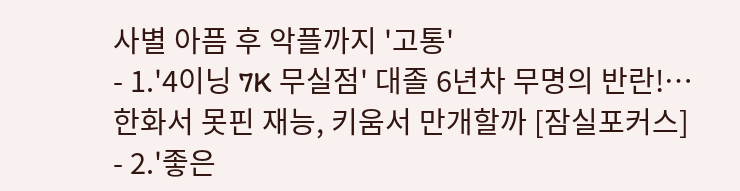사별 아픔 후 악플까지 '고통'
- 1.'4이닝 7K 무실점' 대졸 6년차 무명의 반란!…한화서 못핀 재능, 키움서 만개할까 [잠실포커스]
- 2.'좋은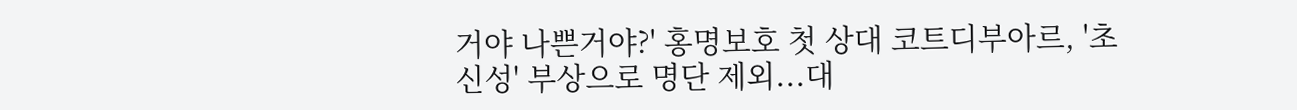거야 나쁜거야?' 홍명보호 첫 상대 코트디부아르, '초신성' 부상으로 명단 제외...대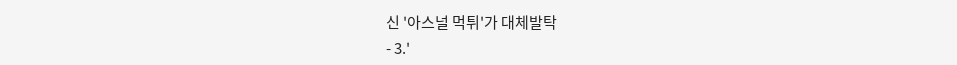신 '아스널 먹튀'가 대체발탁
- 3.'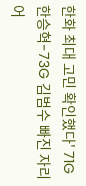한화 최대 고민 확인했다' 71G 한승혁-73G 김범수 빠진 자리 어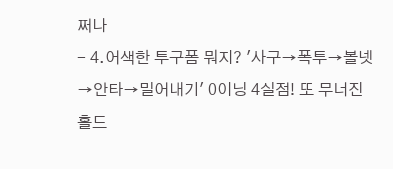쩌나
- 4.어색한 투구폼 뭐지? '사구→폭투→볼넷→안타→밀어내기' 0이닝 4실점! 또 무너진 홀드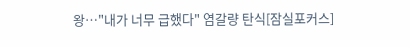왕…"내가 너무 급했다" 염갈량 탄식[잠실포커스]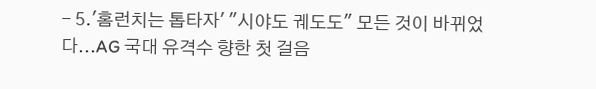- 5.'홈런치는 톱타자' "시야도 궤도도" 모든 것이 바뀌었다...AG 국대 유격수 향한 첫 걸음